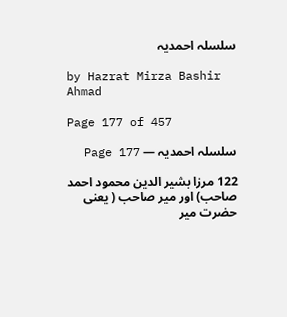سلسلہ احمدیہ

by Hazrat Mirza Bashir Ahmad

Page 177 of 457

سلسلہ احمدیہ — Page 177

122 مرزا بشیر الدین محمود احمد صاحب) اور میر صاحب ( یعنی حضرت میر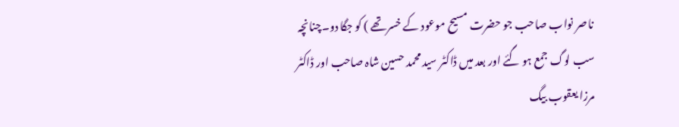ناصر نواب صاحب جو حضرت مسیح موعود کے خسر تھے ) کو جگا دو۔چنانچہ سب لوگ جمع ہو گئے اور بعد میں ڈاکٹر سید محمد حسین شاہ صاحب اور ڈاکٹر مرزا یعقوب بیگ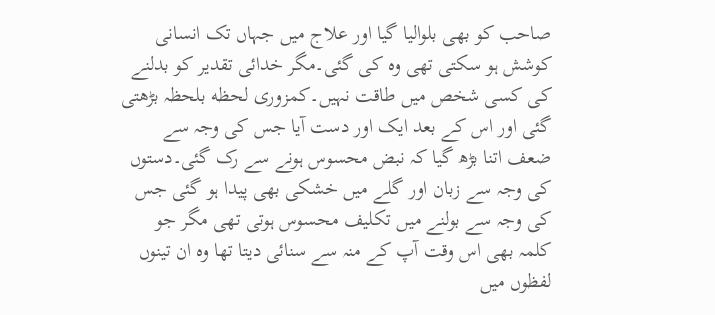صاحب کو بھی بلوالیا گیا اور علاج میں جہاں تک انسانی کوشش ہو سکتی تھی وہ کی گئی۔مگر خدائی تقدیر کو بدلنے کی کسی شخص میں طاقت نہیں۔کمزوری لحظه بلحظہ بڑھتی گئی اور اس کے بعد ایک اور دست آیا جس کی وجہ سے ضعف اتنا بڑھ گیا کہ نبض محسوس ہونے سے رک گئی۔دستوں کی وجہ سے زبان اور گلے میں خشکی بھی پیدا ہو گئی جس کی وجہ سے بولنے میں تکلیف محسوس ہوتی تھی مگر جو کلمہ بھی اس وقت آپ کے منہ سے سنائی دیتا تھا وہ ان تینوں لفظوں میں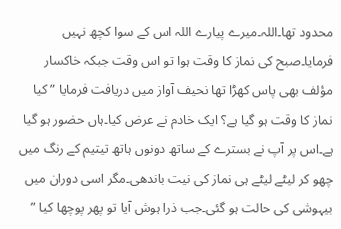محدود تھا۔اللہ۔میرے پیارے اللہ اس کے سوا کچھ نہیں فرمایا۔صبح کی نماز کا وقت ہوا تو اس وقت جبکہ خاکسار مؤلف بھی پاس کھڑا تھا نحیف آواز میں دریافت فرمایا ” کیا نماز کا وقت ہو گیا ہے؟ ایک خادم نے عرض کیا۔ہاں حضور ہو گیا ہے۔اس پر آپ نے بسترے کے ساتھ دونوں ہاتھ تیتیم کے رنگ میں چھو کر لیٹے لیٹے ہی نماز کی نیت باندھی۔مگر اسی دوران میں بیہوشی کی حالت ہو گئی۔جب ذرا ہوش آیا تو پھر پوچھا کیا ”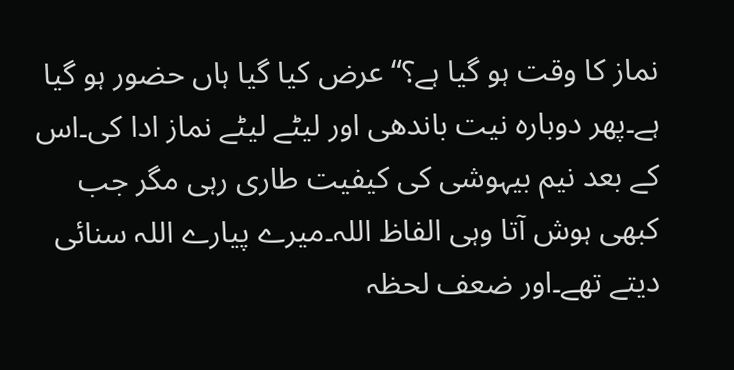نماز کا وقت ہو گیا ہے؟“ عرض کیا گیا ہاں حضور ہو گیا ہے۔پھر دوبارہ نیت باندھی اور لیٹے لیٹے نماز ادا کی۔اس کے بعد نیم بیہوشی کی کیفیت طاری رہی مگر جب کبھی ہوش آتا وہی الفاظ اللہ۔میرے پیارے اللہ سنائی دیتے تھے۔اور ضعف لحظہ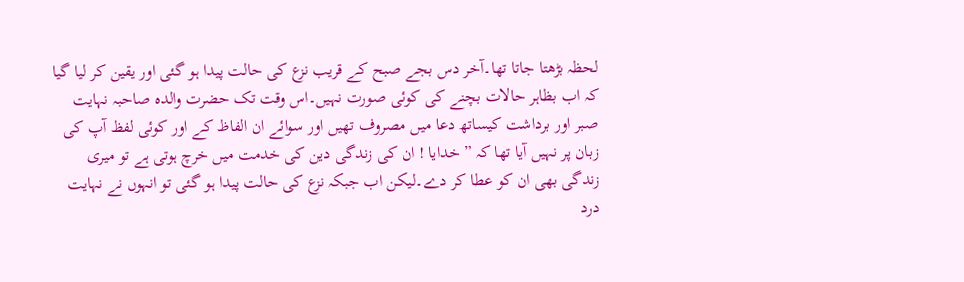لحظہ بڑھتا جاتا تھا۔آخر دس بجے صبح کے قریب نزع کی حالت پیدا ہو گئی اور یقین کر لیا گیا کہ اب بظاہر حالات بچنے کی کوئی صورت نہیں۔اس وقت تک حضرت والدہ صاحبہ نہایت صبر اور برداشت کیساتھ دعا میں مصروف تھیں اور سوائے ان الفاظ کے اور کوئی لفظ آپ کی زبان پر نہیں آیا تھا کہ ” خدایا ! ان کی زندگی دین کی خدمت میں خرچ ہوتی ہے تو میری زندگی بھی ان کو عطا کر دے۔لیکن اب جبکہ نزع کی حالت پیدا ہو گئی تو انہوں نے نہایت درد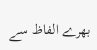بھرے الفاظ سے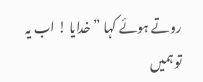روتے ہوئے کہا ” خدایا ! اب یہ تو ہمیں